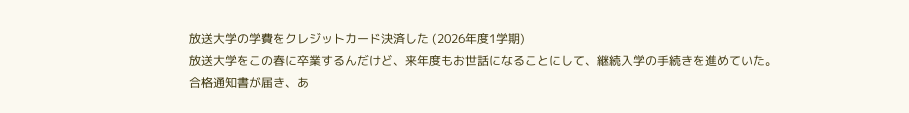放送大学の学費をクレジットカード決済した (2026年度1学期)
放送大学をこの春に卒業するんだけど、来年度もお世話になることにして、継続入学の手続きを進めていた。
合格通知書が届き、あ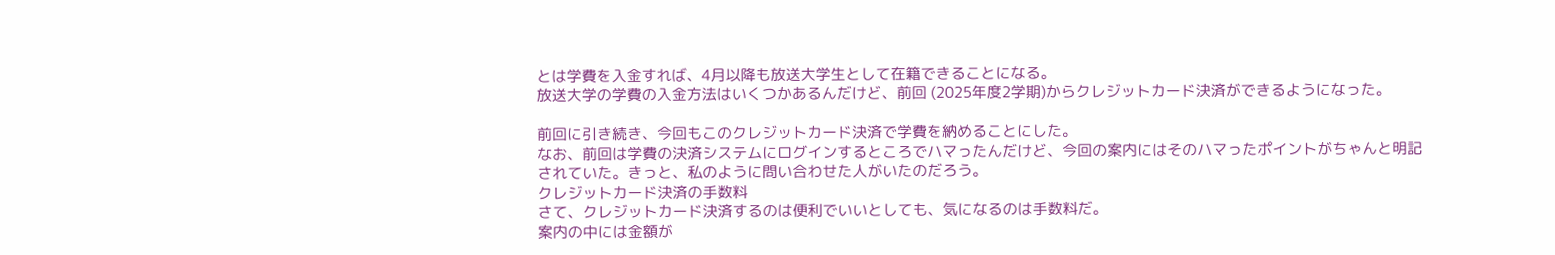とは学費を入金すれば、4月以降も放送大学生として在籍できることになる。
放送大学の学費の入金方法はいくつかあるんだけど、前回 (2025年度2学期)からクレジットカード決済ができるようになった。

前回に引き続き、今回もこのクレジットカード決済で学費を納めることにした。
なお、前回は学費の決済システムにログインするところでハマったんだけど、今回の案内にはそのハマったポイントがちゃんと明記されていた。きっと、私のように問い合わせた人がいたのだろう。
クレジットカード決済の手数料
さて、クレジットカード決済するのは便利でいいとしても、気になるのは手数料だ。
案内の中には金額が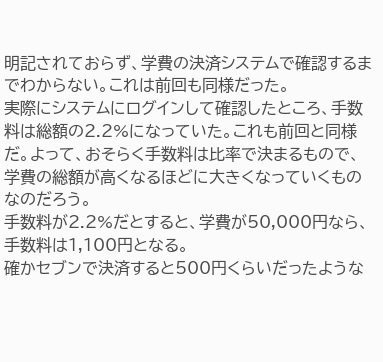明記されておらず、学費の決済システムで確認するまでわからない。これは前回も同様だった。
実際にシステムにログインして確認したところ、手数料は総額の2.2%になっていた。これも前回と同様だ。よって、おそらく手数料は比率で決まるもので、学費の総額が高くなるほどに大きくなっていくものなのだろう。
手数料が2.2%だとすると、学費が50,000円なら、手数料は1,100円となる。
確かセブンで決済すると500円くらいだったような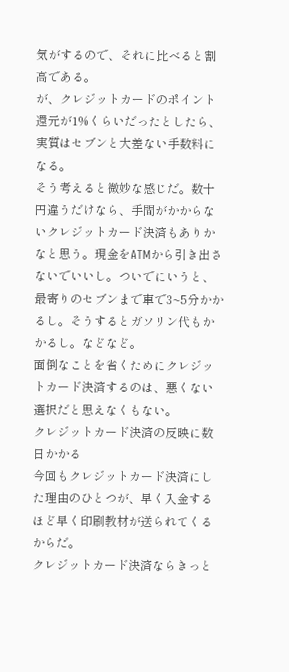気がするので、それに比べると割高である。
が、クレジットカードのポイント還元が1%くらいだったとしたら、実質はセブンと大差ない手数料になる。
そう考えると微妙な感じだ。数十円違うだけなら、手間がかからないクレジットカード決済もありかなと思う。現金をATMから引き出さないでいいし。ついでにいうと、最寄りのセブンまで車で3~5分かかるし。そうするとガソリン代もかかるし。などなど。
面倒なことを省くためにクレジットカード決済するのは、悪くない選択だと思えなくもない。
クレジットカード決済の反映に数日かかる
今回もクレジットカード決済にした理由のひとつが、早く入金するほど早く印刷教材が送られてくるからだ。
クレジットカード決済ならきっと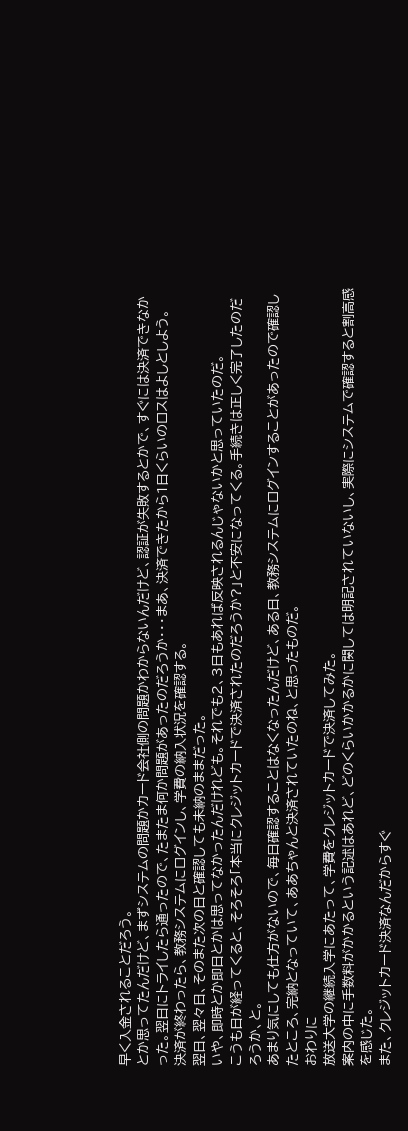早く入金されることだろう。
とか思ってたんだけど、まずシステムの問題かカード会社側の問題かわからないんだけど、認証が失敗するとかで、すぐには決済できなかった。翌日にトライしたら通ったので、たまたま何か問題があったのだろうか・・・まあ、決済できたから1日くらいのロスはよしとしよう。
決済が終わったら、教務システムにログインし、学費の納入状況を確認する。
翌日、翌々日、そのまた次の日と確認しても未納のままだった。
いや、即時とか即日とかは思ってなかったんだけれども。それでも2、3日もあれば反映されるんじゃないかと思っていたのだ。
こうも日が経ってくると、そろそろ「本当にクレジットカードで決済されたのだろうか?」と不安になってくる。手続きは正しく完了したのだろうか、と。
あまり気にしても仕方がないので、毎日確認することはなくなったんだけど、ある日、教務システムにログインすることがあったので確認したところ、完納となっていて、ああちゃんと決済されていたのね、と思ったものだ。
おわりに
放送大学の継続入学にあたって、学費をクレジットカードで決済してみた。
案内の中に手数料がかかるという記述はあれど、どのくらいかかるかに関しては明記されていないし、実際にシステムで確認すると割高感を感じた。
また、クレジットカード決済なんだからすぐ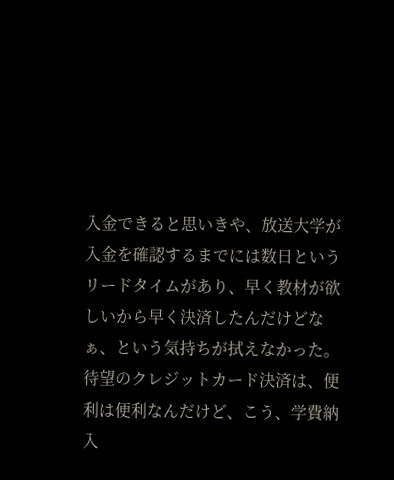入金できると思いきや、放送大学が入金を確認するまでには数日というリードタイムがあり、早く教材が欲しいから早く決済したんだけどなぁ、という気持ちが拭えなかった。
待望のクレジットカード決済は、便利は便利なんだけど、こう、学費納入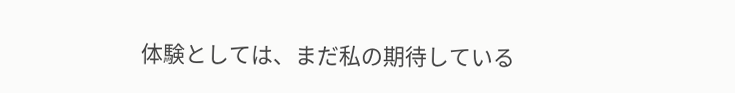体験としては、まだ私の期待している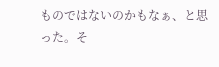ものではないのかもなぁ、と思った。そ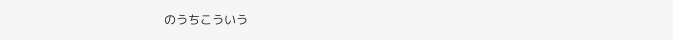のうちこういう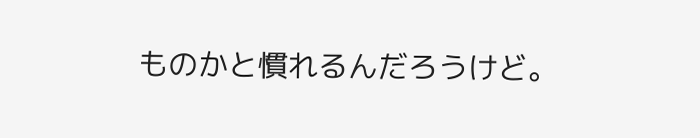ものかと慣れるんだろうけど。